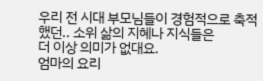우리 전 시대 부모님들이 경험적으로 축적했던.. 소위 삶의 지혜나 지식들은
더 이상 의미가 없대요.
엄마의 요리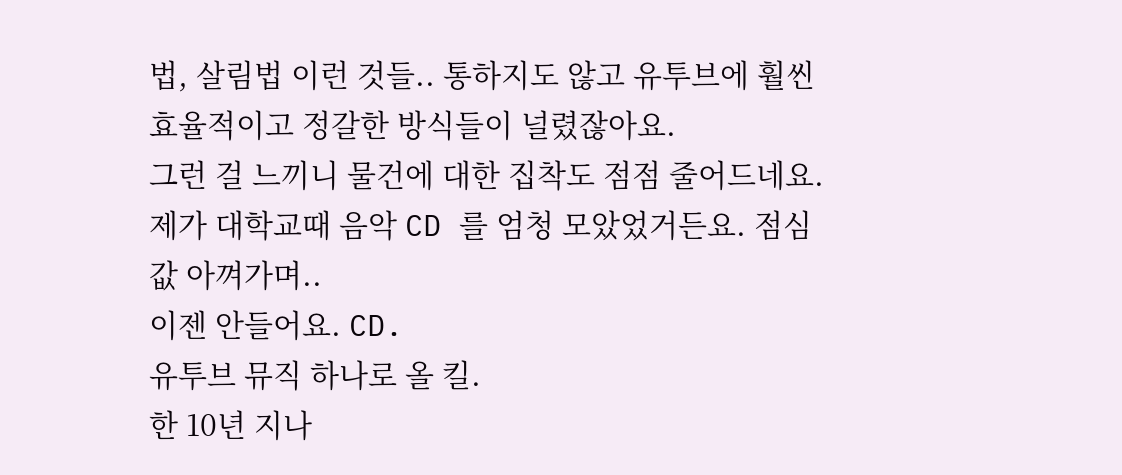법, 살림법 이런 것들.. 통하지도 않고 유투브에 훨씬 효율적이고 정갈한 방식들이 널렸잖아요.
그런 걸 느끼니 물건에 대한 집착도 점점 줄어드네요.
제가 대학교때 음악 CD 를 엄청 모았었거든요. 점심값 아껴가며..
이젠 안들어요. CD.
유투브 뮤직 하나로 올 킬.
한 10년 지나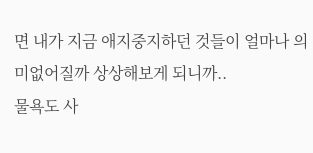면 내가 지금 애지중지하던 것들이 얼마나 의미없어질까 상상해보게 되니까..
물욕도 사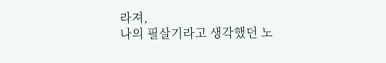라져,
나의 필살기라고 생각했던 노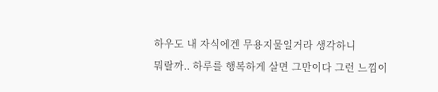하우도 내 자식에겐 무용지물일거라 생각하니
뭐랄까.. 하루를 행복하게 살면 그만이다 그런 느낌이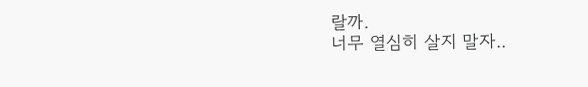랄까.
너무 열심히 살지 말자..